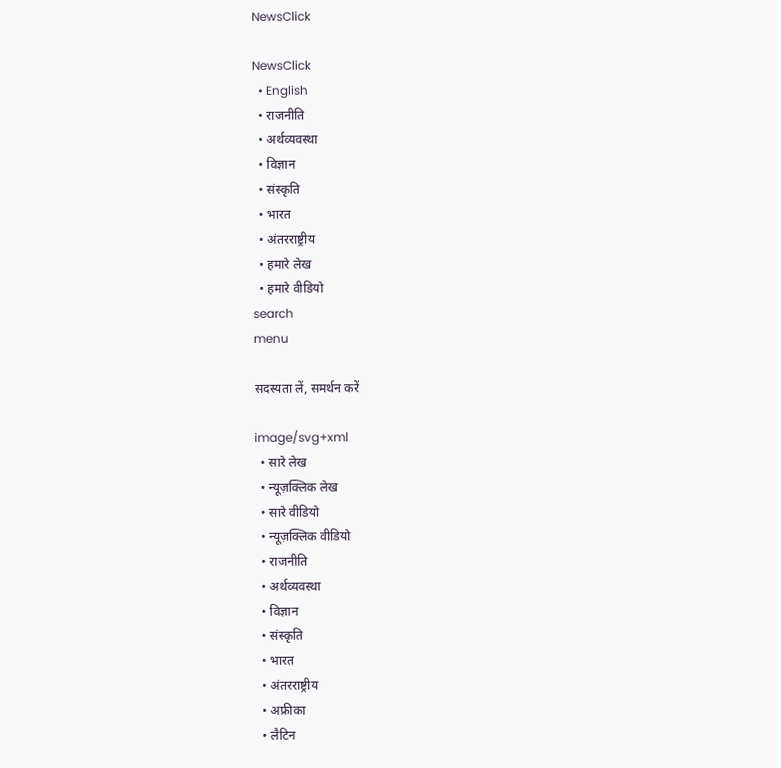NewsClick

NewsClick
  • English
  • राजनीति
  • अर्थव्यवस्था
  • विज्ञान
  • संस्कृति
  • भारत
  • अंतरराष्ट्रीय
  • हमारे लेख
  • हमारे वीडियो
search
menu

सदस्यता लें, समर्थन करें

image/svg+xml
  • सारे लेख
  • न्यूज़क्लिक लेख
  • सारे वीडियो
  • न्यूज़क्लिक वीडियो
  • राजनीति
  • अर्थव्यवस्था
  • विज्ञान
  • संस्कृति
  • भारत
  • अंतरराष्ट्रीय
  • अफ्रीका
  • लैटिन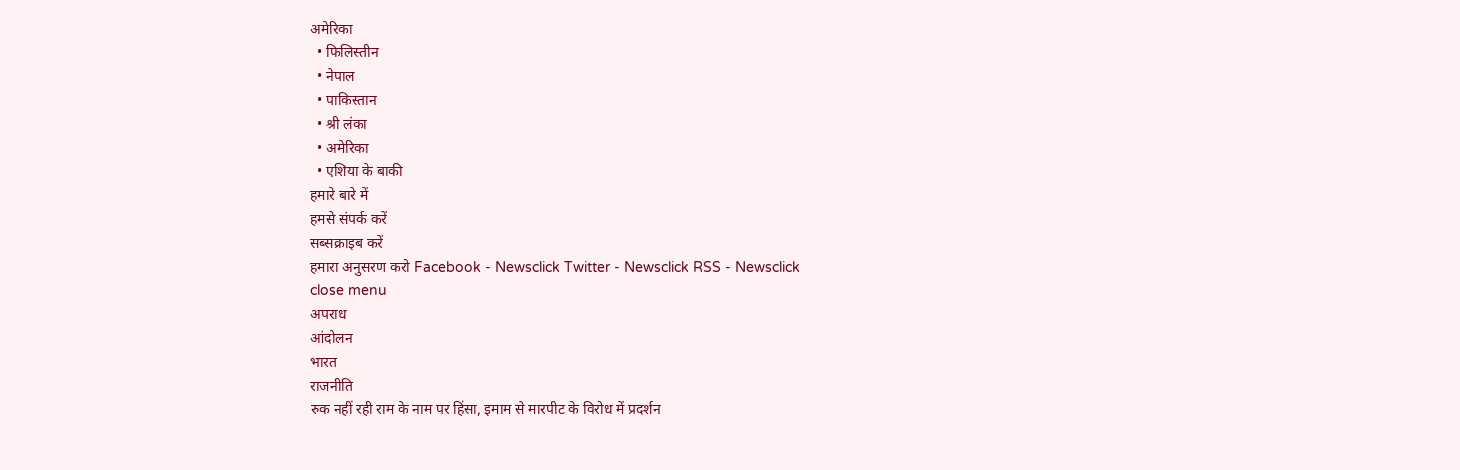अमेरिका
  • फिलिस्तीन
  • नेपाल
  • पाकिस्तान
  • श्री लंका
  • अमेरिका
  • एशिया के बाकी
हमारे बारे में
हमसे संपर्क करें
सब्सक्राइब करें
हमारा अनुसरण करो Facebook - Newsclick Twitter - Newsclick RSS - Newsclick
close menu
अपराध
आंदोलन
भारत
राजनीति
रुक नहीं रही राम के नाम पर हिंसा, इमाम से मारपीट के विरोध में प्रदर्शन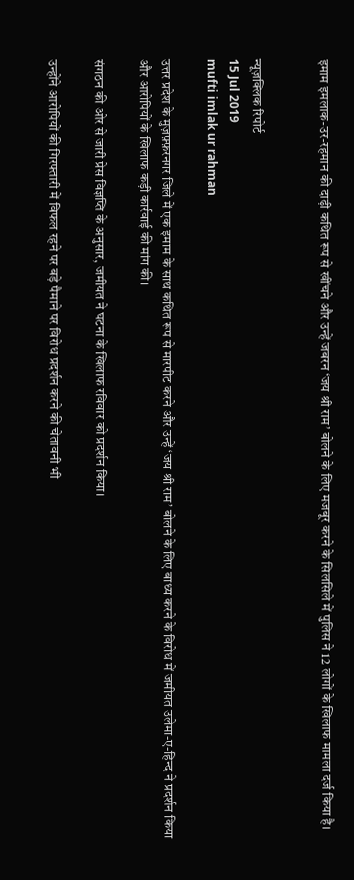इमाम इमलाक-उर-रहमान की दाढ़ी कथित रूप से खींचने और उन्हें जबरन ‘जय श्री राम’ बोलने के लिए मजबूर करने के सिलसिले में पुलिस ने 12 लोगों के खिलाफ मामला दर्ज किया है।


न्यूज़क्लिक रिपोर्ट
15 Jul 2019
mufti imlak ur rahman

उत्तर प्रदेश के मुज़फ़्फ़रनगर जिले में एक इमाम के साथ कथित रूप से मारपीट करने और उन्हें ‘जय श्री राम’ बोलने के लिए बाध्य करने के विरोध में जमीयत उलेमा-ए-हिन्द ने प्रदर्शन किया और आरोपियों के खिलाफ कड़ी कार्रवाई की मांग की।

संगठन की ओर से जारी प्रेस विज्ञप्ति के अनुसार, जमीयत ने घटना के खिलाफ रविवार को प्रदर्शन किया।

उन्होंने आरोपियों की गिरफ्तारी में विफल रहने पर बड़े पैमाने पर विरोध प्रदर्शन करने की चेतावनी भी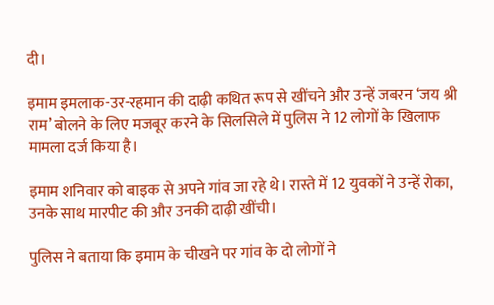दी।

इमाम इमलाक-उर-रहमान की दाढ़ी कथित रूप से खींचने और उन्हें जबरन ‘जय श्री राम’ बोलने के लिए मजबूर करने के सिलसिले में पुलिस ने 12 लोगों के खिलाफ मामला दर्ज किया है।

इमाम शनिवार को बाइक से अपने गांव जा रहे थे। रास्ते में 12 युवकों ने उन्हें रोका, उनके साथ मारपीट की और उनकी दाढ़ी खींची।

पुलिस ने बताया कि इमाम के चीखने पर गांव के दो लोगों ने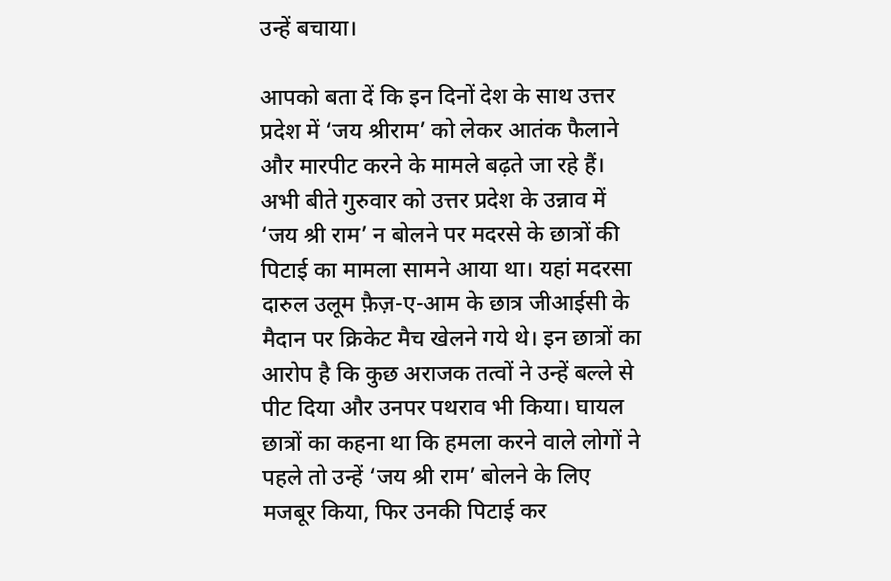उन्हें बचाया।

आपको बता दें कि इन दिनों देश के साथ उत्तर प्रदेश में ‘जय श्रीराम’ को लेकर आतंक फैलाने और मारपीट करने के मामले बढ़ते जा रहे हैं। अभी बीते गुरुवार को उत्तर प्रदेश के उन्नाव में ‘जय श्री राम’ न बोलने पर मदरसे के छात्रों की पिटाई का मामला सामने आया था। यहां मदरसा दारुल उलूम फ़ैज़-ए-आम के छात्र जीआईसी के मैदान पर क्रिकेट मैच खेलने गये थे। इन छात्रों का आरोप है कि कुछ अराजक तत्वों ने उन्हें बल्ले से पीट दिया और उनपर पथराव भी किया। घायल छात्रों का कहना था कि हमला करने वाले लोगों ने पहले तो उन्हें ‘जय श्री राम’ बोलने के लिए मजबूर किया, फिर उनकी पिटाई कर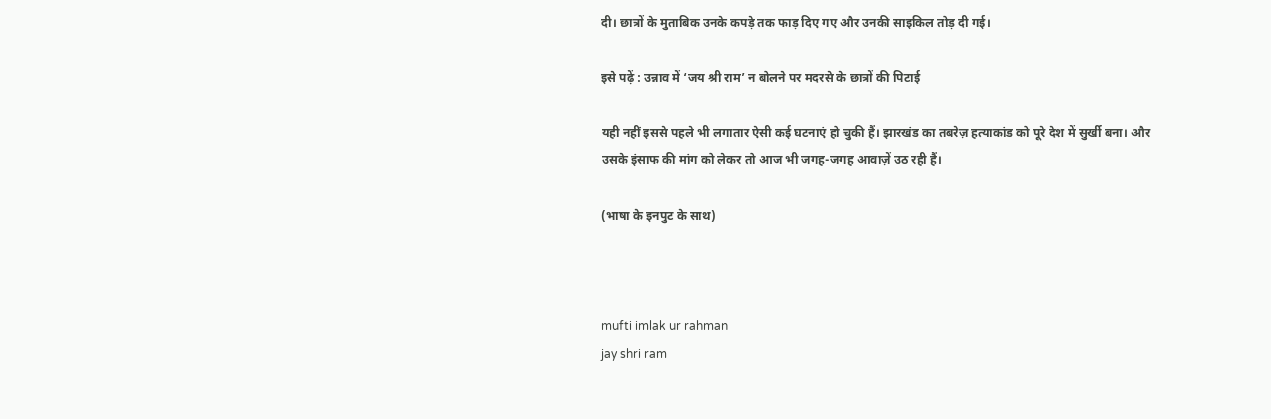दी। छात्रों के मुताबिक उनके कपड़े तक फाड़ दिए गए और उनकी साइकिल तोड़ दी गई।

इसे पढ़ें : उन्नाव में ‘जय श्री राम’ न बोलने पर मदरसे के छात्रों की पिटाई

यही नहीं इससे पहले भी लगातार ऐसी कई घटनाएं हो चुकी हैं। झारखंड का तबरेज़ हत्याकांड को पूरे देश में सुर्खी बना। और उसके इंसाफ की मांग को लेकर तो आज भी जगह-जगह आवाज़ें उठ रही हैं।

(भाषा के इनपुट के साथ)



mufti imlak ur rahman
jay shri ram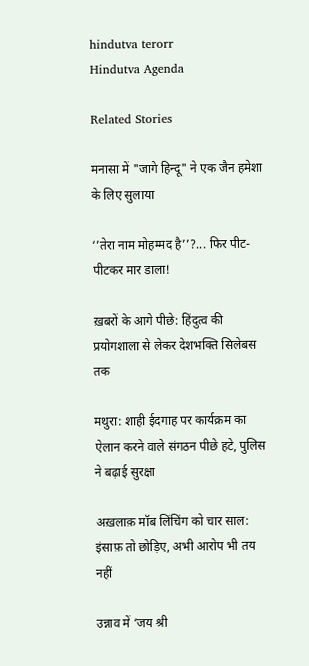hindutva terorr
Hindutva Agenda

Related Stories

मनासा में "जागे हिन्दू" ने एक जैन हमेशा के लिए सुलाया

‘’तेरा नाम मोहम्मद है’’?... फिर पीट-पीटकर मार डाला!

ख़बरों के आगे पीछे: हिंदुत्व की प्रयोगशाला से लेकर देशभक्ति सिलेबस तक

मथुरा: शाही ईदगाह पर कार्यक्रम का ऐलान करने वाले संगठन पीछे हटे, पुलिस ने बढ़ाई सुरक्षा

अख़लाक़ मॉब लिंचिंग को चार साल: इंसाफ़ तो छोड़िए, अभी आरोप भी तय नहीं

उन्नाव में ‘जय श्री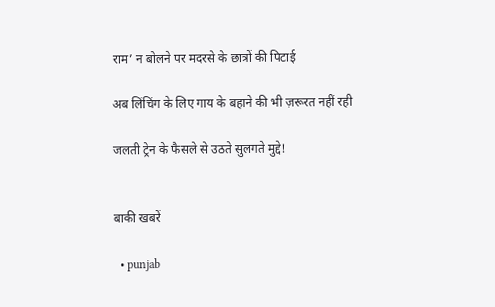राम’ न बोलने पर मदरसे के छात्रों की पिटाई

अब लिंचिंग के लिए गाय के बहाने की भी ज़रूरत नहीं रही

जलती ट्रेन के फैसले से उठते सुलगते मुद्दे!


बाकी खबरें

  • punjab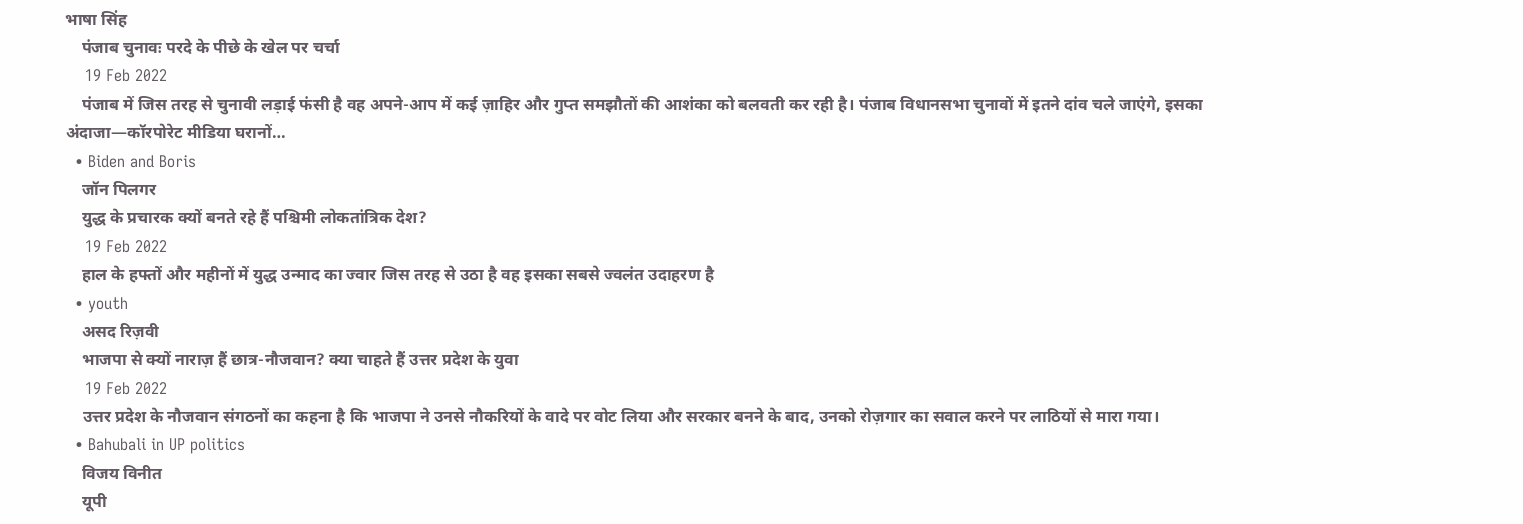भाषा सिंह
    पंजाब चुनावः परदे के पीछे के खेल पर चर्चा
    19 Feb 2022
    पंजाब में जिस तरह से चुनावी लड़ाई फंसी है वह अपने-आप में कई ज़ाहिर और गुप्त समझौतों की आशंका को बलवती कर रही है। पंजाब विधानसभा चुनावों में इतने दांव चले जाएंगे, इसका अंदाजा—कॉरपोरेट मीडिया घरानों…
  • Biden and Boris
    जॉन पिलगर
    युद्ध के प्रचारक क्यों बनते रहे हैं पश्चिमी लोकतांत्रिक देश?
    19 Feb 2022
    हाल के हफ्तों और महीनों में युद्ध उन्माद का ज्वार जिस तरह से उठा है वह इसका सबसे ज्वलंत उदाहरण है
  • youth
    असद रिज़वी
    भाजपा से क्यों नाराज़ हैं छात्र-नौजवान? क्या चाहते हैं उत्तर प्रदेश के युवा
    19 Feb 2022
    उत्तर प्रदेश के नौजवान संगठनों का कहना है कि भाजपा ने उनसे नौकरियों के वादे पर वोट लिया और सरकार बनने के बाद, उनको रोज़गार का सवाल करने पर लाठियों से मारा गया।
  • Bahubali in UP politics
    विजय विनीत
    यूपी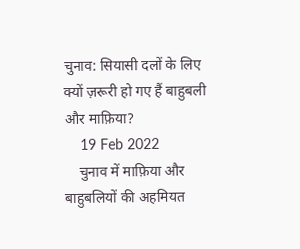चुनाव: सियासी दलों के लिए क्यों ज़रूरी हो गए हैं बाहुबली और माफ़िया?
    19 Feb 2022
    चुनाव में माफ़िया और बाहुबलियों की अहमियत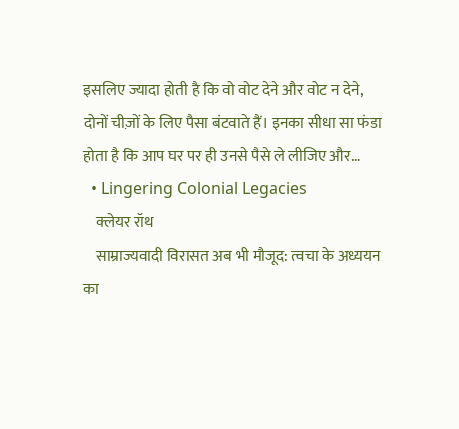इसलिए ज्यादा होती है कि वो वोट देने और वोट न देने,  दोनों चीज़ों के लिए पैसा बंटवाते हैं। इनका सीधा सा फंडा होता है कि आप घर पर ही उनसे पैसे ले लीजिए और…
  • Lingering Colonial Legacies
    क्लेयर रॉथ
    साम्राज्यवादी विरासत अब भी मौजूद: त्वचा के अध्ययन का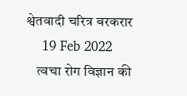श्वेतवादी चरित्र बरकरार
    19 Feb 2022
    त्वचा रोग विज्ञान की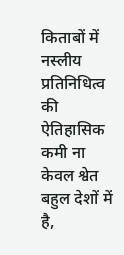किताबों में नस्लीय प्रतिनिधित्व की ऐतिहासिक कमी ना केवल श्वेत बहुल देशों में है,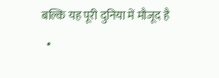बल्कि यह पूरी दुनिया में मौजूद है
  •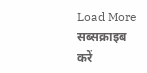Load More
सब्सक्राइब करें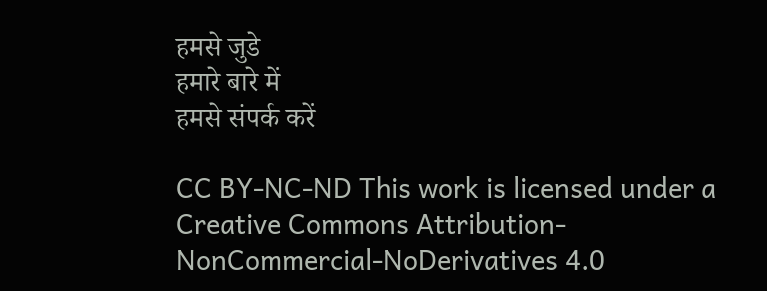हमसे जुडे
हमारे बारे में
हमसे संपर्क करें

CC BY-NC-ND This work is licensed under a Creative Commons Attribution-NonCommercial-NoDerivatives 4.0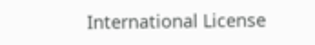International License